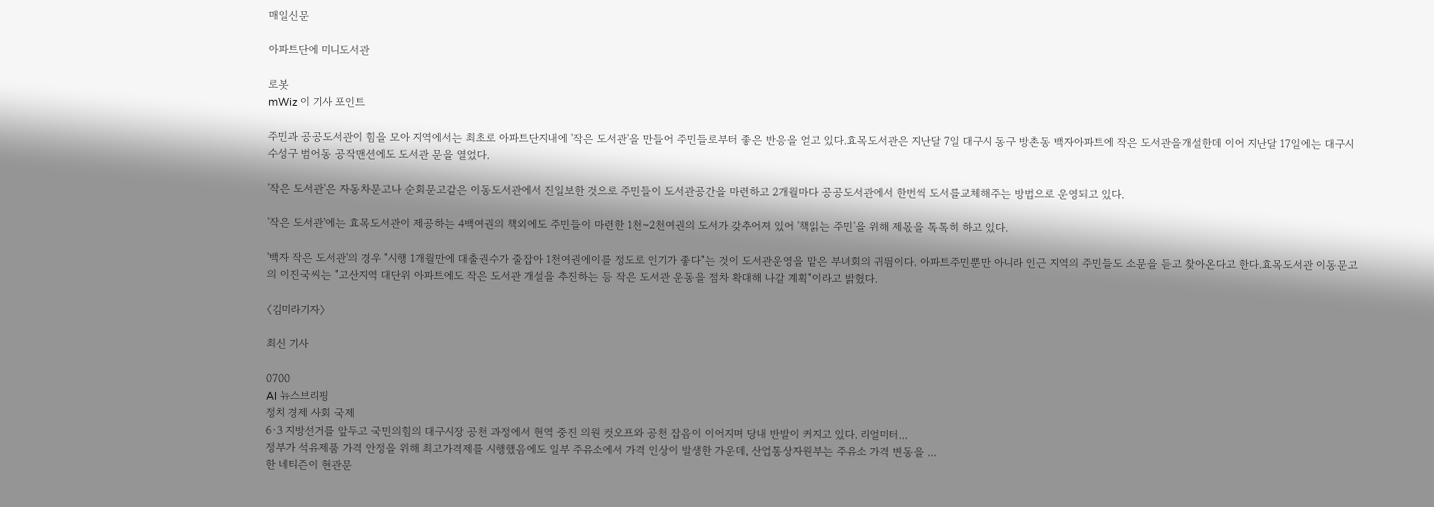매일신문

아파트단에 미니도서관

로봇
mWiz 이 기사 포인트

주민과 공공도서관이 힘을 모아 지역에서는 최초로 아파트단지내에 '작은 도서관'을 만들어 주민들로부터 좋은 반응을 얻고 있다.효목도서관은 지난달 7일 대구시 동구 방촌동 백자아파트에 작은 도서관을개설한데 이어 지난달 17일에는 대구시 수성구 범어동 공작맨션에도 도서관 문을 열었다.

'작은 도서관'은 자동차문고나 순회문고같은 이동도서관에서 진일보한 것으로 주민들이 도서관공간을 마련하고 2개월마다 공공도서관에서 한번씩 도서를교체해주는 방법으로 운영되고 있다.

'작은 도서관'에는 효목도서관이 제공하는 4백여권의 책외에도 주민들이 마련한 1천~2천여권의 도서가 갖추어져 있어 '책읽는 주민'을 위해 제몫을 톡톡히 하고 있다.

'백자 작은 도서관'의 경우 "시행 1개월만에 대출권수가 줄잡아 1천여권에이를 정도로 인기가 좋다"는 것이 도서관운영을 맡은 부녀회의 귀띔이다. 아파트주민뿐만 아니라 인근 지역의 주민들도 소문을 듣고 찾아온다고 한다.효목도서관 이동문고의 이진국씨는 "고산지역 대단위 아파트에도 작은 도서관 개설을 추진하는 등 작은 도서관 운동을 점차 확대해 나갈 계획"이라고 밝혔다.

〈김미라기자〉

최신 기사

0700
AI 뉴스브리핑
정치 경제 사회 국제
6·3 지방선거를 앞두고 국민의힘의 대구시장 공천 과정에서 현역 중진 의원 컷오프와 공천 잡음이 이어지며 당내 반발이 커지고 있다. 리얼미터...
정부가 석유제품 가격 안정을 위해 최고가격제를 시행했음에도 일부 주유소에서 가격 인상이 발생한 가운데, 산업통상자원부는 주유소 가격 변동을 ...
한 네티즌이 현관문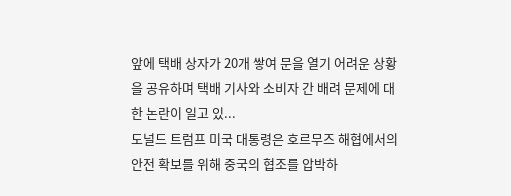앞에 택배 상자가 20개 쌓여 문을 열기 어려운 상황을 공유하며 택배 기사와 소비자 간 배려 문제에 대한 논란이 일고 있...
도널드 트럼프 미국 대통령은 호르무즈 해협에서의 안전 확보를 위해 중국의 협조를 압박하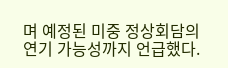며 예정된 미중 정상회담의 연기 가능성까지 언급했다.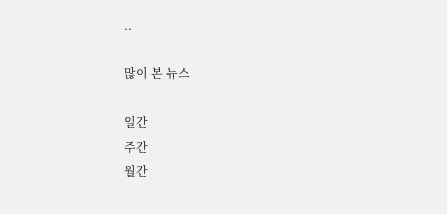..

많이 본 뉴스

일간
주간
월간